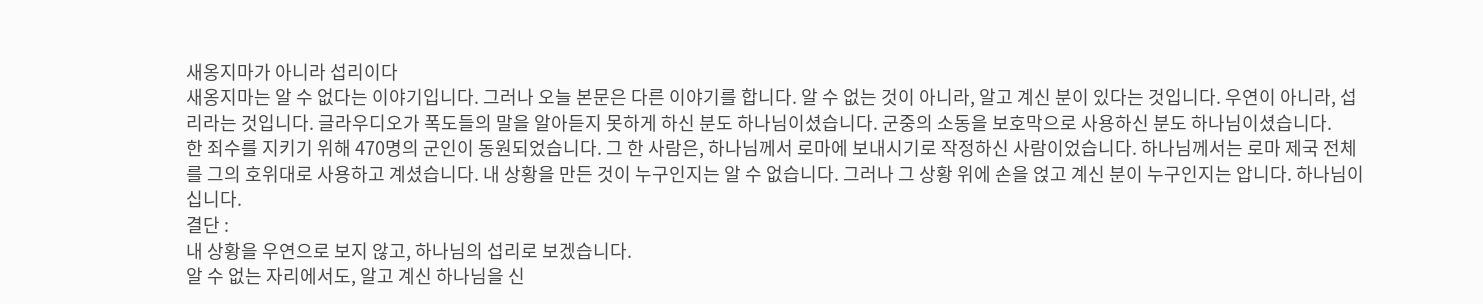새옹지마가 아니라 섭리이다
새옹지마는 알 수 없다는 이야기입니다. 그러나 오늘 본문은 다른 이야기를 합니다. 알 수 없는 것이 아니라, 알고 계신 분이 있다는 것입니다. 우연이 아니라, 섭리라는 것입니다. 글라우디오가 폭도들의 말을 알아듣지 못하게 하신 분도 하나님이셨습니다. 군중의 소동을 보호막으로 사용하신 분도 하나님이셨습니다.
한 죄수를 지키기 위해 470명의 군인이 동원되었습니다. 그 한 사람은, 하나님께서 로마에 보내시기로 작정하신 사람이었습니다. 하나님께서는 로마 제국 전체를 그의 호위대로 사용하고 계셨습니다. 내 상황을 만든 것이 누구인지는 알 수 없습니다. 그러나 그 상황 위에 손을 얹고 계신 분이 누구인지는 압니다. 하나님이십니다.
결단 :
내 상황을 우연으로 보지 않고, 하나님의 섭리로 보겠습니다.
알 수 없는 자리에서도, 알고 계신 하나님을 신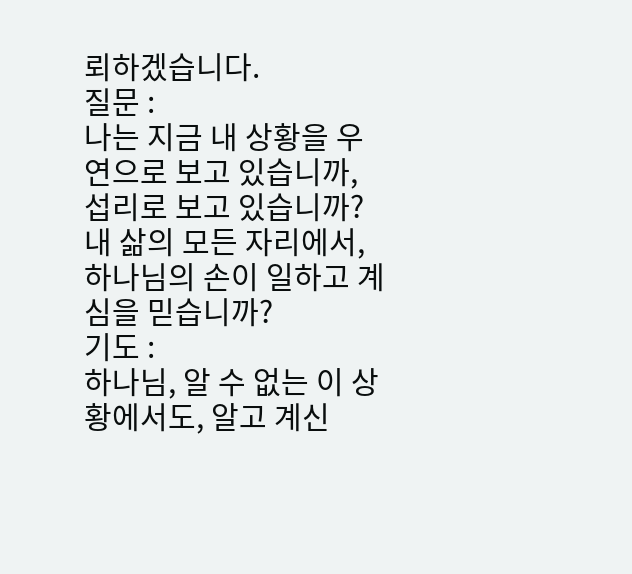뢰하겠습니다.
질문 :
나는 지금 내 상황을 우연으로 보고 있습니까, 섭리로 보고 있습니까?
내 삶의 모든 자리에서, 하나님의 손이 일하고 계심을 믿습니까?
기도 :
하나님, 알 수 없는 이 상황에서도, 알고 계신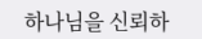하나님을 신뢰하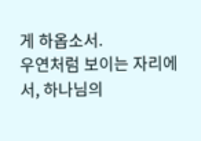게 하옵소서.
우연처럼 보이는 자리에서, 하나님의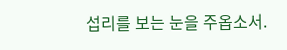섭리를 보는 눈을 주옵소서.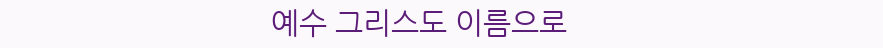예수 그리스도 이름으로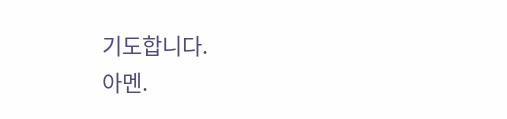기도합니다.
아멘.